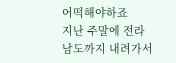어떡해야하죠
지난 주말에 전라남도까지 내려가서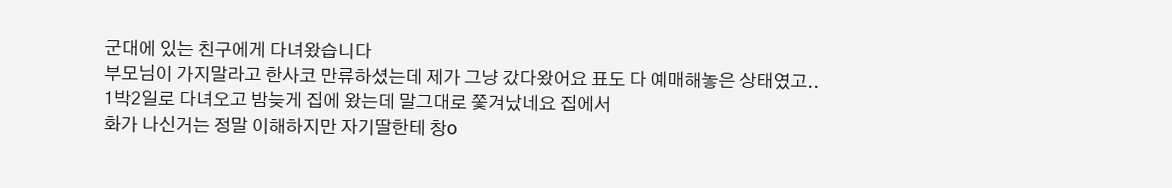군대에 있는 친구에게 다녀왔습니다
부모님이 가지말라고 한사코 만류하셨는데 제가 그냥 갔다왔어요 표도 다 예매해놓은 상태였고..
1박2일로 다녀오고 밤늦게 집에 왔는데 말그대로 쫓겨났네요 집에서
화가 나신거는 정말 이해하지만 자기딸한테 창o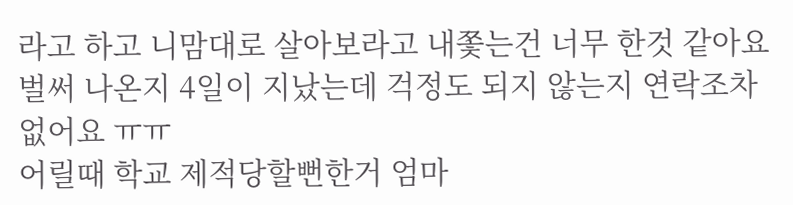라고 하고 니맘대로 살아보라고 내쫓는건 너무 한것 같아요
벌써 나온지 4일이 지났는데 걱정도 되지 않는지 연락조차 없어요 ㅠㅠ
어릴때 학교 제적당할뻔한거 엄마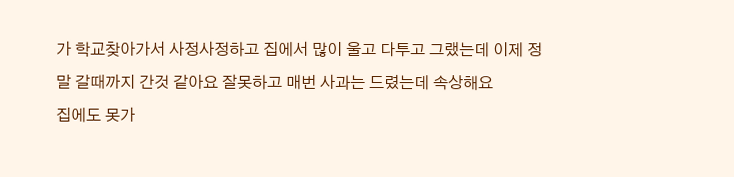가 학교찾아가서 사정사정하고 집에서 많이 울고 다투고 그랬는데 이제 정말 갈때까지 간것 같아요 잘못하고 매번 사과는 드렸는데 속상해요
집에도 못가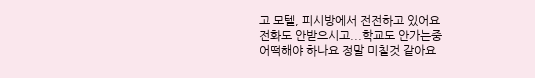고 모텔, 피시방에서 전전하고 있어요
전화도 안받으시고...학교도 안가는중
어떡해야 하나요 정말 미칠것 같아요